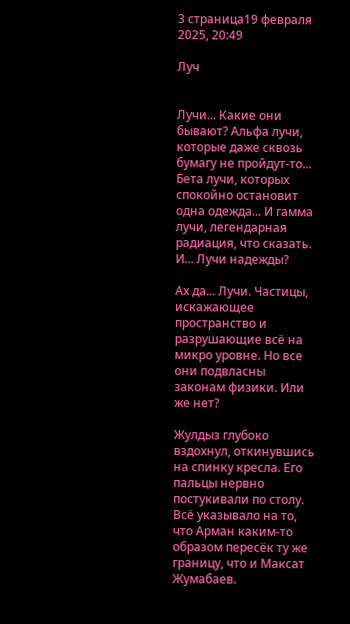3 страница19 февраля 2025, 20:49

Луч


Лучи... Какие они бывают? Альфа лучи, которые даже сквозь бумагу не пройдут-то... Бета лучи, которых спокойно остановит одна одежда... И гамма лучи, легендарная радиация, что сказать. И... Лучи надежды?

Ах да... Лучи. Частицы, искажающее пространство и разрушающие всё на микро уровне. Но все они подвласны законам физики. Или же нет?

Жулдыз глубоко вздохнул, откинувшись на спинку кресла. Его пальцы нервно постукивали по столу. Всё указывало на то, что Арман каким-то образом пересёк ту же границу, что и Максат Жумабаев.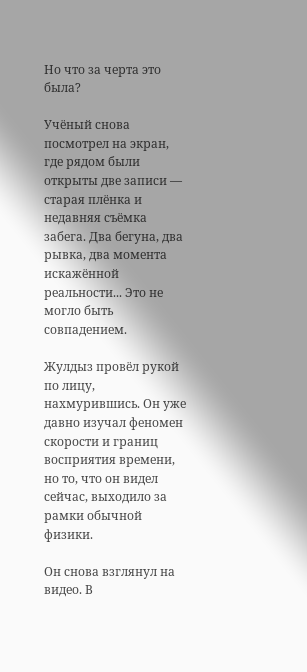Но что за черта это была?

Учёный снова посмотрел на экран, где рядом были открыты две записи — старая плёнка и недавняя съёмка забега. Два бегуна, два рывка, два момента искажённой реальности... Это не могло быть совпадением.

Жулдыз провёл рукой по лицу, нахмурившись. Он уже давно изучал феномен скорости и границ восприятия времени, но то, что он видел сейчас, выходило за рамки обычной физики.

Он снова взглянул на видео. В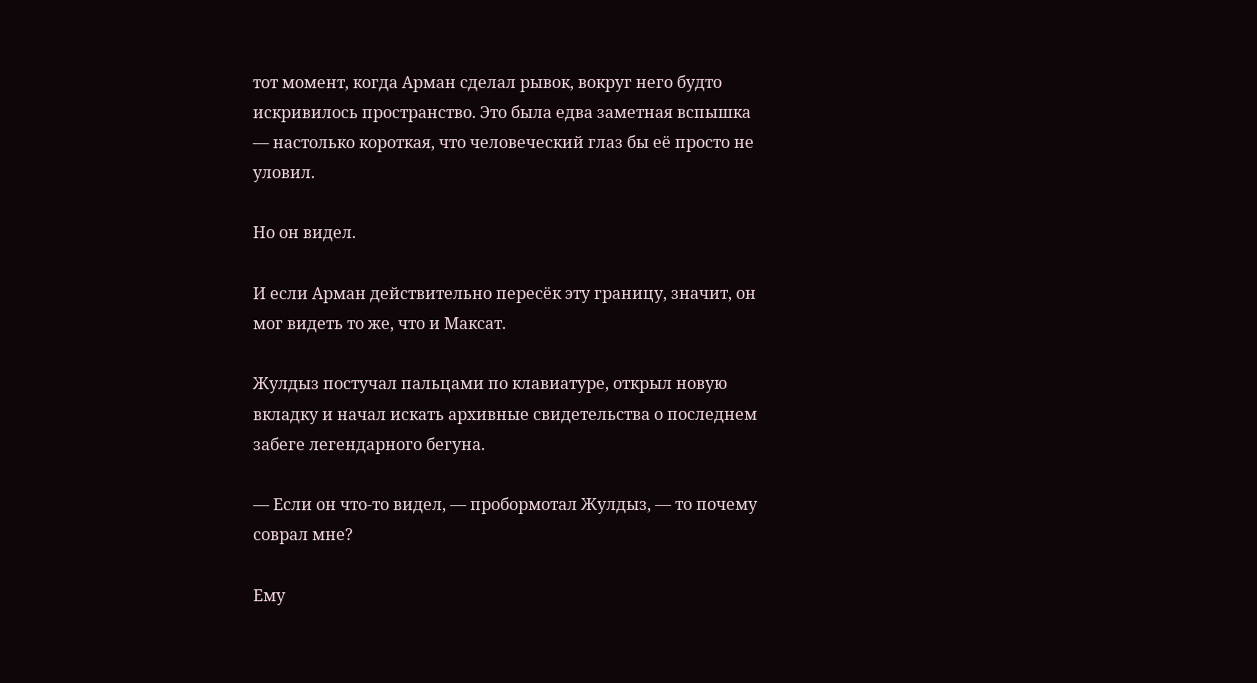тот момент, когда Арман сделал рывок, вокруг него будто искривилось пространство. Это была едва заметная вспышка — настолько короткая, что человеческий глаз бы её просто не уловил.

Но он видел.

И если Арман действительно пересёк эту границу, значит, он мог видеть то же, что и Максат.

Жулдыз постучал пальцами по клавиатуре, открыл новую вкладку и начал искать архивные свидетельства о последнем забеге легендарного бегуна.

— Если он что-то видел, — пробормотал Жулдыз, — то почему соврал мне?

Ему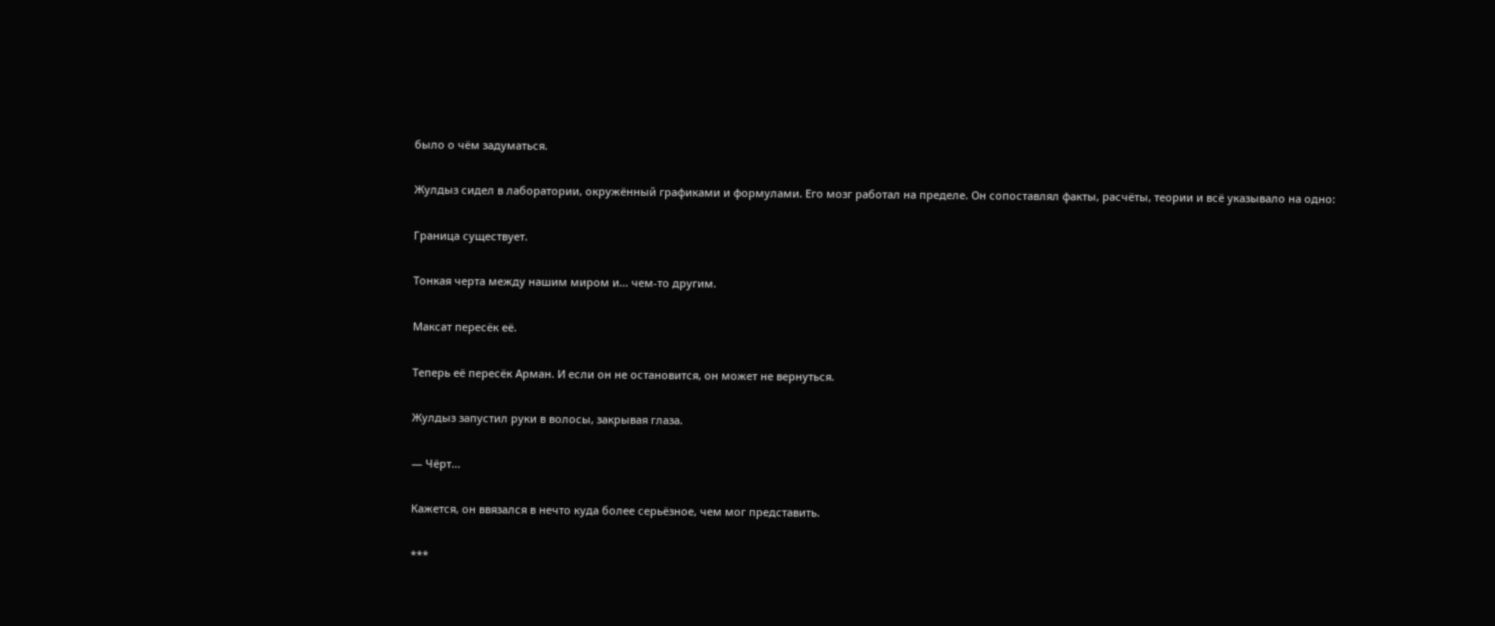было о чём задуматься.

Жулдыз сидел в лаборатории, окружённый графиками и формулами. Его мозг работал на пределе. Он сопоставлял факты, расчёты, теории и всё указывало на одно:

Граница существует.

Тонкая черта между нашим миром и... чем-то другим.

Максат пересёк её.

Теперь её пересёк Арман. И если он не остановится, он может не вернуться.

Жулдыз запустил руки в волосы, закрывая глаза.

— Чёрт...

Кажется, он ввязался в нечто куда более серьёзное, чем мог представить.

***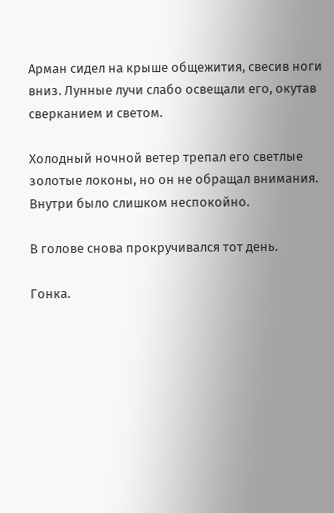Арман сидел на крыше общежития, свесив ноги вниз. Лунные лучи слабо освещали его, окутав сверканием и светом.

Холодный ночной ветер трепал его светлые золотые локоны, но он не обращал внимания. Внутри было слишком неспокойно.

В голове снова прокручивался тот день.

Гонка.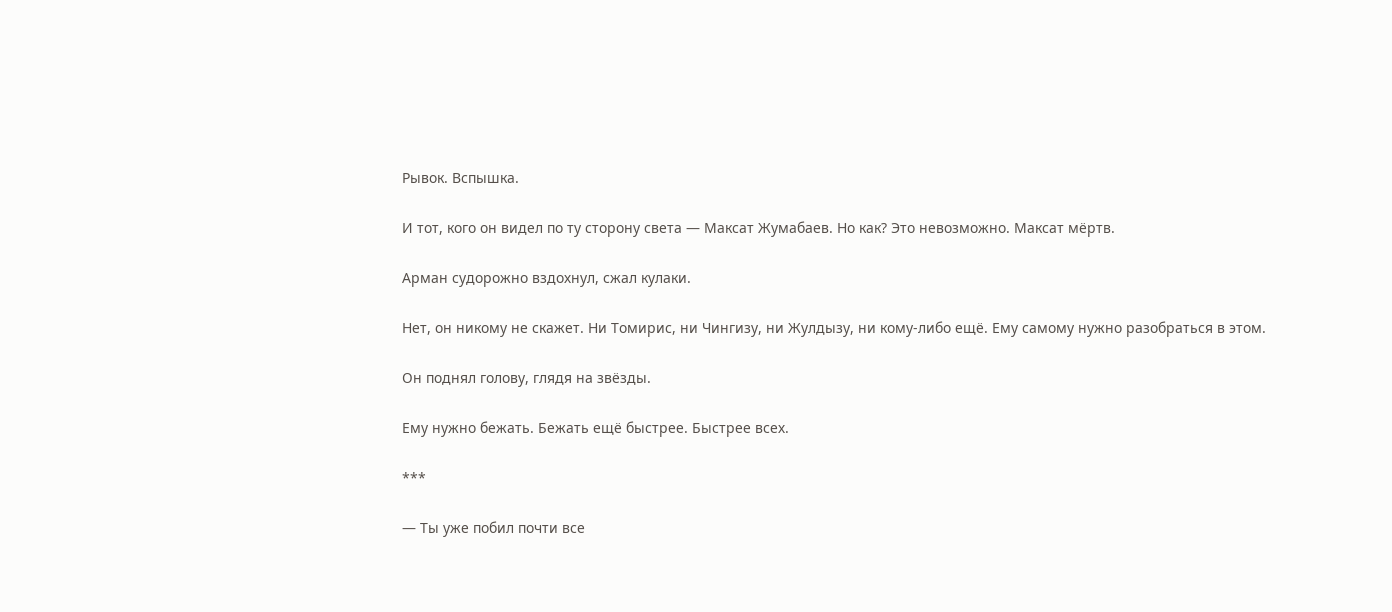Рывок. Вспышка.

И тот, кого он видел по ту сторону света — Максат Жумабаев. Но как? Это невозможно. Максат мёртв.

Арман судорожно вздохнул, сжал кулаки.

Нет, он никому не скажет. Ни Томирис, ни Чингизу, ни Жулдызу, ни кому-либо ещё. Ему самому нужно разобраться в этом.

Он поднял голову, глядя на звёзды.

Ему нужно бежать. Бежать ещё быстрее. Быстрее всех.

***

— Ты уже побил почти все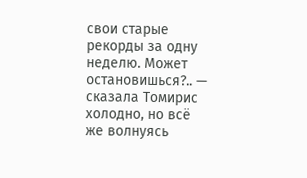свои старые рекорды за одну неделю. Может остановишься?.. — сказала Томирис холодно, но всё же волнуясь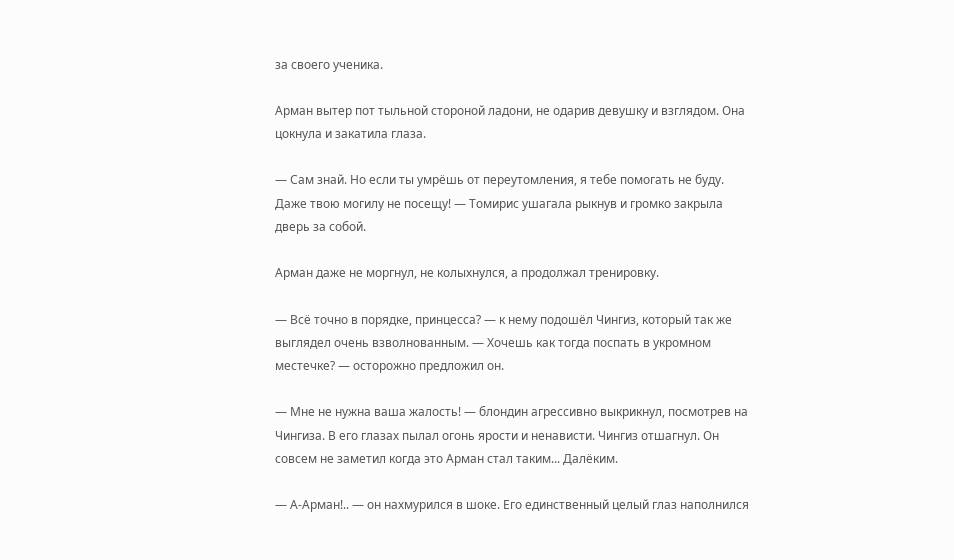за своего ученика.

Арман вытер пот тыльной стороной ладони, не одарив девушку и взглядом. Она цокнула и закатила глаза.

— Сам знай. Но если ты умрёшь от переутомления, я тебе помогать не буду. Даже твою могилу не посещу! — Томирис ушагала рыкнув и громко закрыла дверь за собой.

Арман даже не моргнул, не колыхнулся, а продолжал тренировку.

— Всё точно в порядке, принцесса? — к нему подошёл Чингиз, который так же выглядел очень взволнованным. — Хочешь как тогда поспать в укромном местечке? — осторожно предложил он.

— Мне не нужна ваша жалость! — блондин агрессивно выкрикнул, посмотрев на Чингиза. В его глазах пылал огонь ярости и ненависти. Чингиз отшагнул. Он совсем не заметил когда это Арман стал таким... Далёким.

— А-Арман!.. — он нахмурился в шоке. Его единственный целый глаз наполнился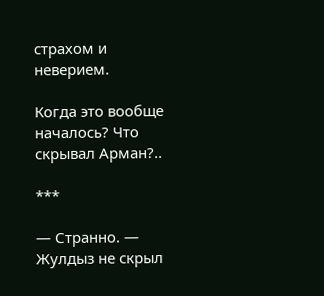страхом и неверием.

Когда это вообще началось? Что скрывал Арман?..

***

— Странно. — Жулдыз не скрыл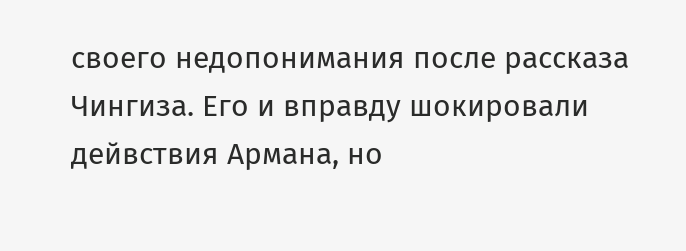своего недопонимания после рассказа Чингиза. Его и вправду шокировали дейвствия Армана, но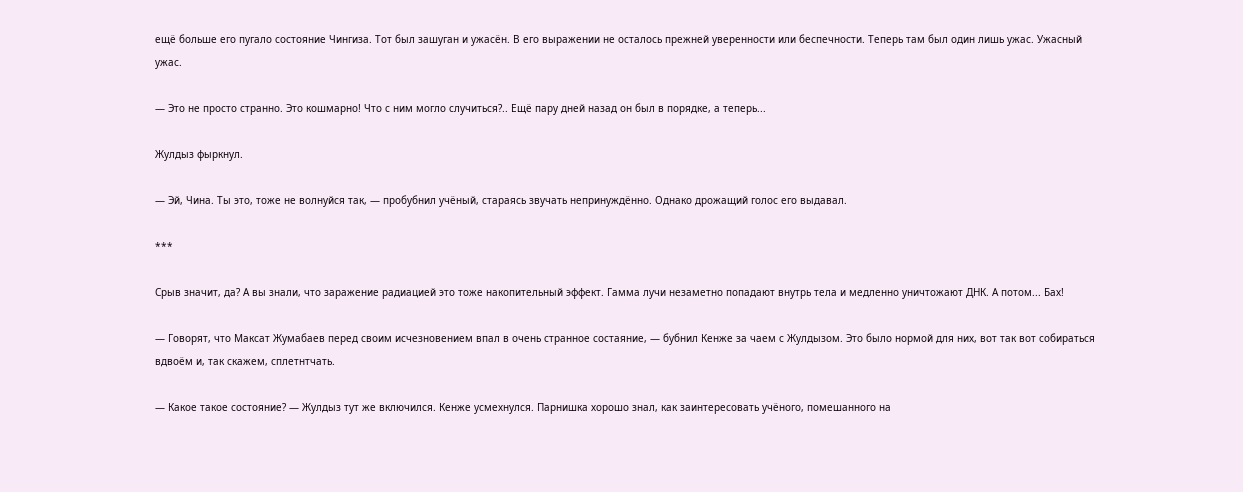ещё больше его пугало состояние Чингиза. Тот был зашуган и ужасён. В его выражении не осталось прежней уверенности или беспечности. Теперь там был один лишь ужас. Ужасный ужас.

— Это не просто странно. Это кошмарно! Что с ним могло случиться?.. Ещё пару дней назад он был в порядке, а теперь...

Жулдыз фыркнул.

— Эй, Чина. Ты это, тоже не волнуйся так, — пробубнил учёный, стараясь звучать непринуждённо. Однако дрожащий голос его выдавал.

***

Срыв значит, да? А вы знали, что заражение радиацией это тоже накопительный эффект. Гамма лучи незаметно попадают внутрь тела и медленно уничтожают ДНК. А потом... Бах!

— Говорят, что Максат Жумабаев перед своим исчезновением впал в очень странное состаяние, — бубнил Кенже за чаем с Жулдызом. Это было нормой для них, вот так вот собираться вдвоём и, так скажем, сплетнтчать.

— Какое такое состояние? — Жулдыз тут же включился. Кенже усмехнулся. Парнишка хорошо знал, как заинтересовать учёного, помешанного на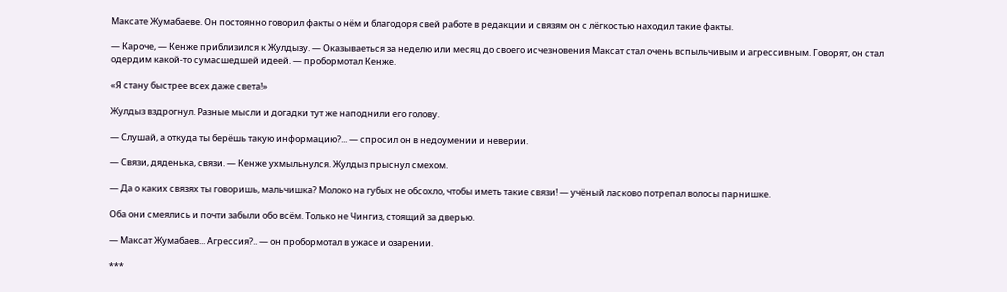Максате Жумабаеве. Он постоянно говорил факты о нём и благодоря свей работе в редакции и связям он с лёгкостью находил такие факты.

— Кароче, — Кенже приблизился к Жулдызу. — Оказываеться за неделю или месяц до своего исчезновения Максат стал очень вспыльчивым и агрессивным. Говорят, он стал одердим какой-то сумасшедшей идеей. — пробормотал Кенже.

«Я стану быстрее всех даже света!»

Жулдыз вздрогнул. Разные мысли и догадки тут же наподнили его голову.

— Слушай, а откуда ты берёшь такую информацию?... — спросил он в недоумении и неверии.

— Связи, дяденька, связи. — Кенже ухмыльнулся. Жулдыз прыснул смехом.

— Да о каких связях ты говоришь, мальчишка? Молоко на губых не обсохло, чтобы иметь такие связи! — учёный ласково потрепал волосы парнишке.

Оба они смеялись и почти забыли обо всём. Только не Чингиз, стоящий за дверью.

— Максат Жумабаев... Агрессия?.. — он пробормотал в ужасе и озарении.

***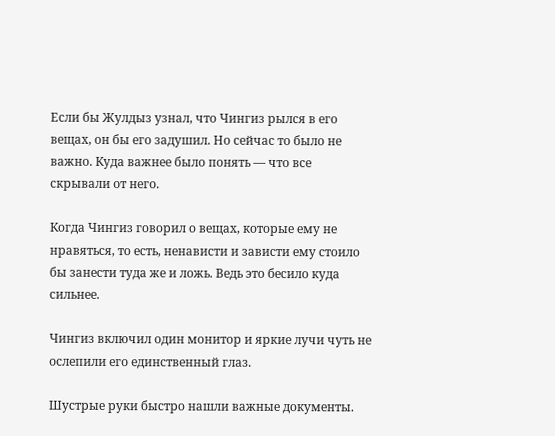Если бы Жулдыз узнал, что Чингиз рылся в его вещах, он бы его задушил. Но сейчас то было не важно. Куда важнее было понять — что все скрывали от него.

Когда Чингиз говорил о вещах, которые ему не нравяться, то есть, ненависти и зависти ему стоило бы занести туда же и ложь. Ведь это бесило куда сильнее.

Чингиз включил один монитор и яркие лучи чуть не ослепили его единственный глаз.

Шустрые руки быстро нашли важные документы.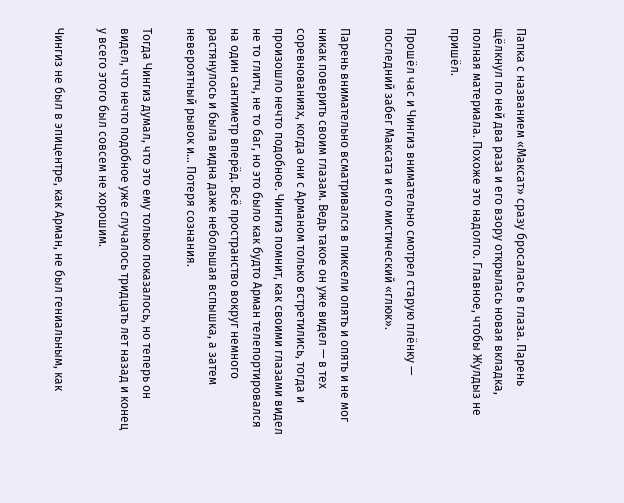Папка с названием «Максат» сразу бросалась в глаза. Парень щёлкнул по ней два раза и его взору открылась новая вкладка, полная материала. Похоже это надолго. Главное, чтобы Жулдыз не пришёл.

Прошёл час и Чингиз внимательно смотрел старую плёнку — последний забег Максата и его мистический «глюк».

Парень внимательно всматривался в пиксели опять и опять и не мог никак поверить своим глазам. Ведь такое он уже видел — в тех соревнованиях, когда они с Арманом только встретились, тогда и произошло нечто подобное. Чингиз помнит, как своими глазами видел не то глитч, не то баг, но это было как будто Арман телепортировался на один сантиметр вперёд. Всё пространство вокруг немного растянулось и была видна даже небольшая вспышка, а затем невероятный рывок и... Потеря сознания.

Тогда Чингиз думал, что это ему только показалось, но теперь он видел, что нечто подобное уже случалось тридцать лет назад и конец у всего этого был совсем не хорошим.

Чингиз не был в эпицентре, как Арман, не был гениальным, как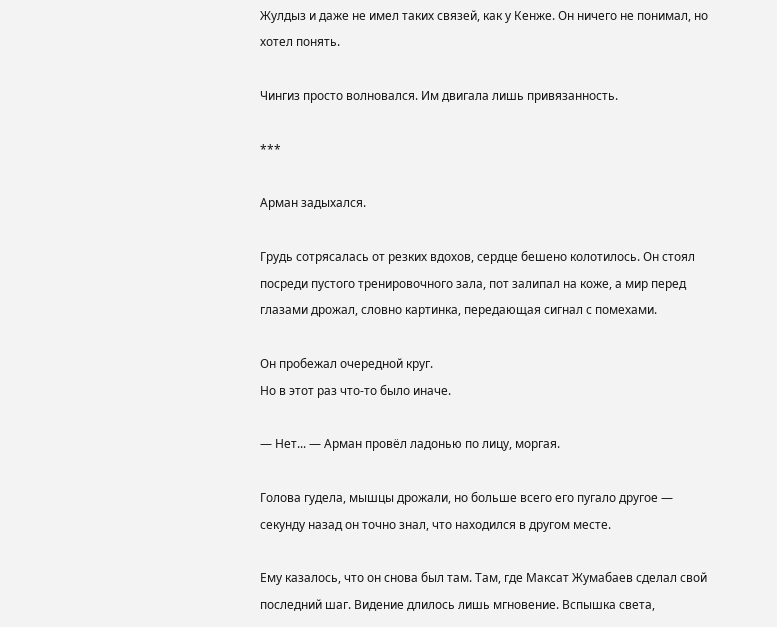Жулдыз и даже не имел таких связей, как у Кенже. Он ничего не понимал, но хотел понять.

Чингиз просто волновался. Им двигала лишь привязанность.

***

Арман задыхался.

Грудь сотрясалась от резких вдохов, сердце бешено колотилось. Он стоял посреди пустого тренировочного зала, пот залипал на коже, а мир перед глазами дрожал, словно картинка, передающая сигнал с помехами.

Он пробежал очередной круг.
Но в этот раз что-то было иначе.

— Нет... — Арман провёл ладонью по лицу, моргая.

Голова гудела, мышцы дрожали, но больше всего его пугало другое — секунду назад он точно знал, что находился в другом месте.

Ему казалось, что он снова был там. Там, где Максат Жумабаев сделал свой последний шаг. Видение длилось лишь мгновение. Вспышка света,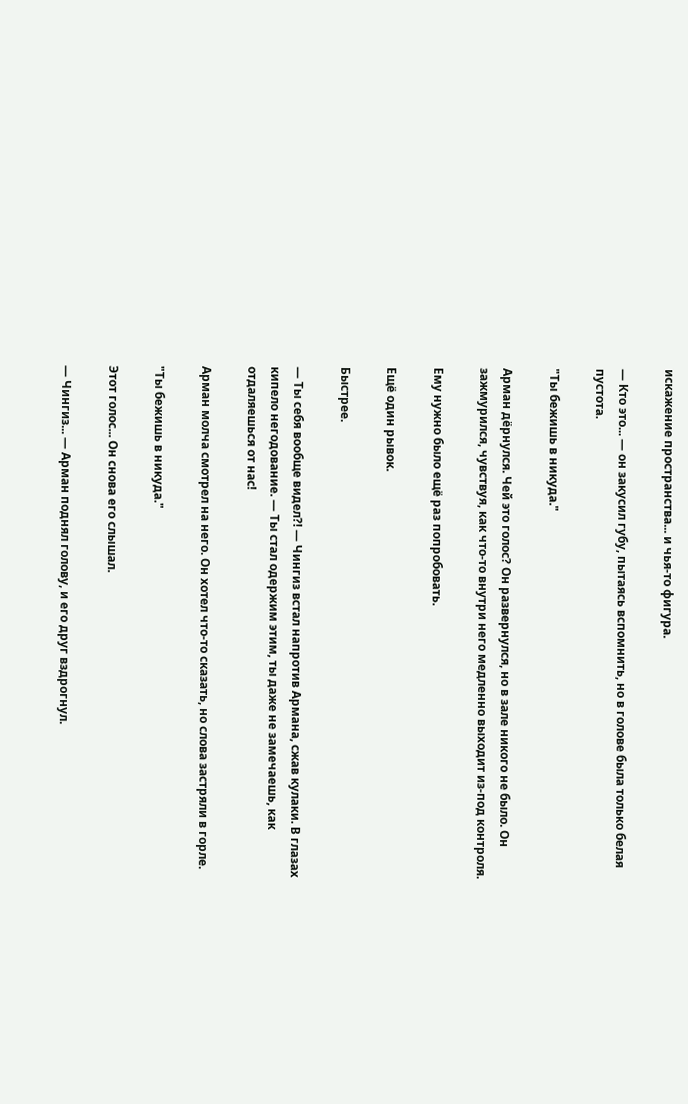искажение пространства... и чья-то фигура.

— Кто это... — он закусил губу, пытаясь вспомнить, но в голове была только белая пустота.

"Ты бежишь в никуда."

Арман дёрнулся. Чей это голос? Он развернулся, но в зале никого не было. Он зажмурился, чувствуя, как что-то внутри него медленно выходит из-под контроля.

Ему нужно было ещё раз попробовать.

Ещё один рывок.

Быстрее.

— Ты себя вообще видел?! — Чингиз встал напротив Армана, сжав кулаки. В глазах кипело негодование. — Ты стал одержим этим, ты даже не замечаешь, как отдаляешься от нас!

Арман молча смотрел на него. Он хотел что-то сказать, но слова застряли в горле.

"Ты бежишь в никуда."

Этот голос... Он снова его слышал.

— Чингиз... — Арман поднял голову, и его друг вздрогнул.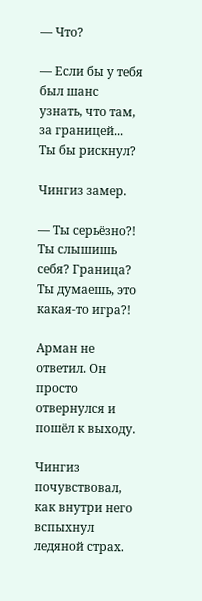— Что?

— Если бы у тебя был шанс узнать, что там, за границей... Ты бы рискнул?

Чингиз замер.

— Ты серьёзно?! Ты слышишь себя? Граница? Ты думаешь, это какая-то игра?!

Арман не ответил. Он просто отвернулся и пошёл к выходу.

Чингиз почувствовал, как внутри него вспыхнул ледяной страх.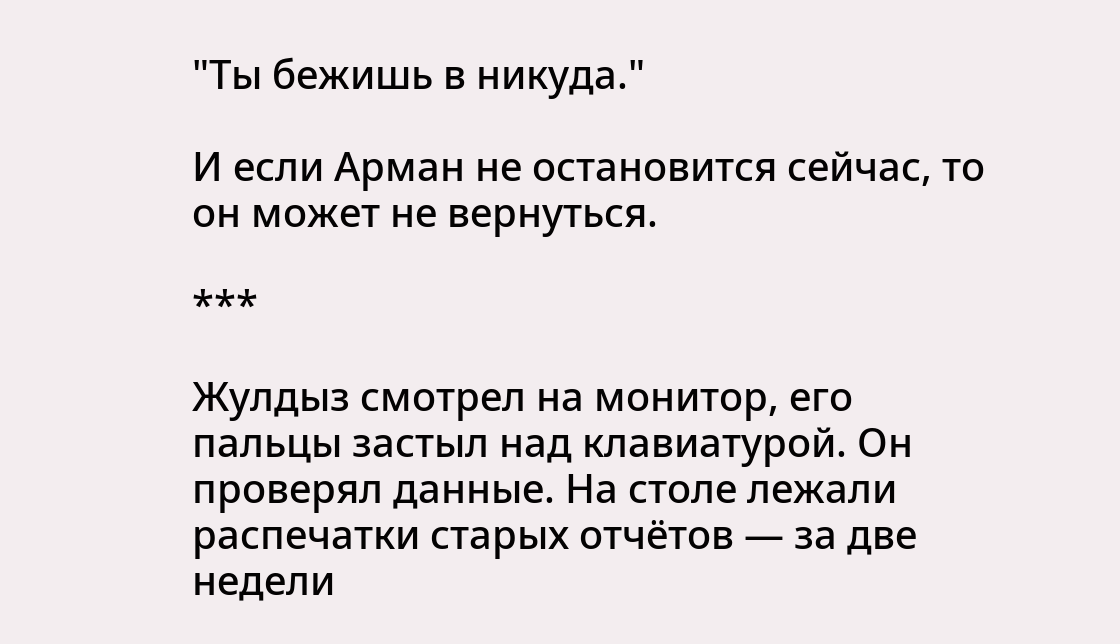"Ты бежишь в никуда."

И если Арман не остановится сейчас, то он может не вернуться.

***

Жулдыз смотрел на монитор, его пальцы застыл над клавиатурой. Он проверял данные. На столе лежали распечатки старых отчётов — за две недели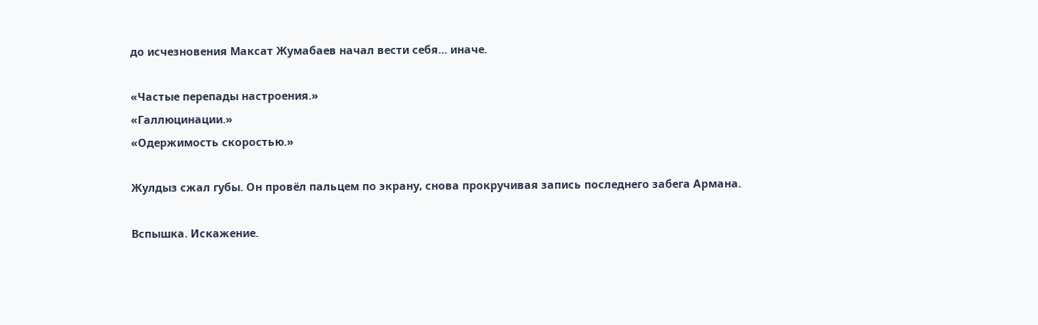до исчезновения Максат Жумабаев начал вести себя... иначе.

«Частые перепады настроения.»
«Галлюцинации.»
«Одержимость скоростью.»

Жулдыз сжал губы. Он провёл пальцем по экрану, снова прокручивая запись последнего забега Армана.

Вспышка. Искажение.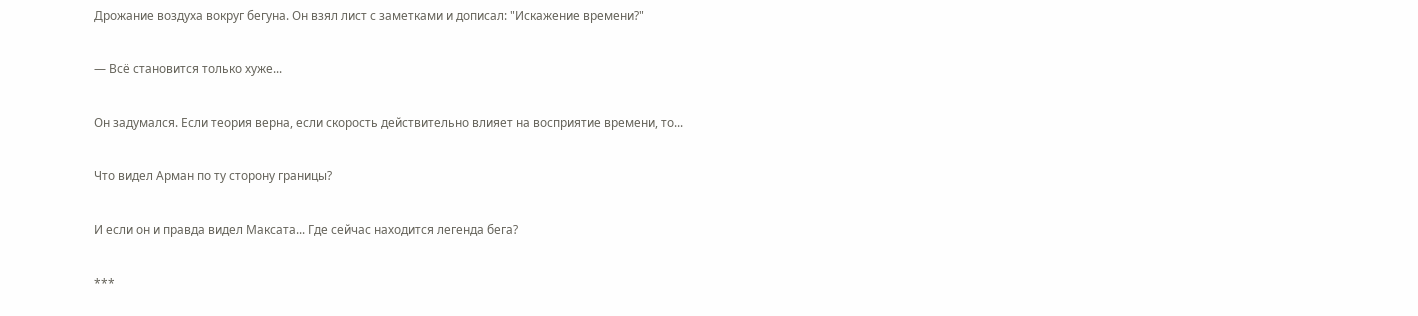Дрожание воздуха вокруг бегуна. Он взял лист с заметками и дописал: "Искажение времени?"

— Всё становится только хуже...

Он задумался. Если теория верна, если скорость действительно влияет на восприятие времени, то...

Что видел Арман по ту сторону границы?

И если он и правда видел Максата... Где сейчас находится легенда бега?

***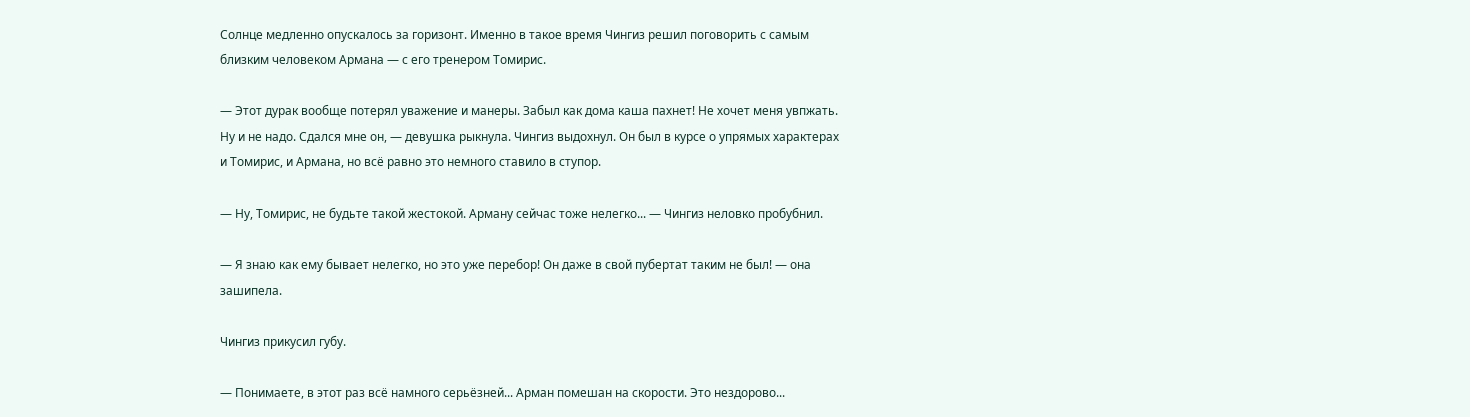Солнце медленно опускалось за горизонт. Именно в такое время Чингиз решил поговорить с самым близким человеком Армана — с его тренером Томирис.

— Этот дурак вообще потерял уважение и манеры. Забыл как дома каша пахнет! Не хочет меня увпжать. Ну и не надо. Сдался мне он, — девушка рыкнула. Чингиз выдохнул. Он был в курсе о упрямых характерах и Томирис, и Армана, но всё равно это немного ставило в ступор.

— Ну, Томирис, не будьте такой жестокой. Арману сейчас тоже нелегко... — Чингиз неловко пробубнил.

— Я знаю как ему бывает нелегко, но это уже перебор! Он даже в свой пубертат таким не был! — она зашипела.

Чингиз прикусил губу.

— Понимаете, в этот раз всё намного серьёзней... Арман помешан на скорости. Это нездорово...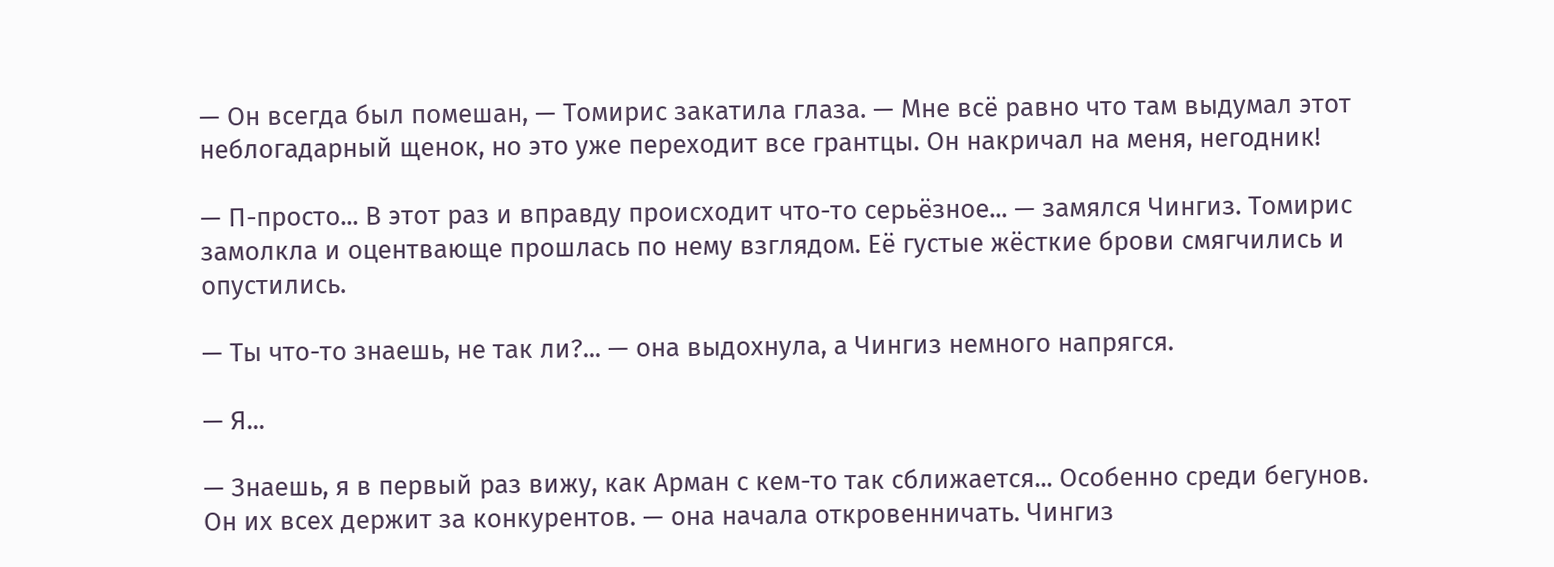— Он всегда был помешан, — Томирис закатила глаза. — Мне всё равно что там выдумал этот неблогадарный щенок, но это уже переходит все грантцы. Он накричал на меня, негодник!

— П-просто... В этот раз и вправду происходит что-то серьёзное... — замялся Чингиз. Томирис замолкла и оцентвающе прошлась по нему взглядом. Её густые жёсткие брови смягчились и опустились.

— Ты что-то знаешь, не так ли?... — она выдохнула, а Чингиз немного напрягся.

— Я...

— Знаешь, я в первый раз вижу, как Арман с кем-то так сближается... Особенно среди бегунов. Он их всех держит за конкурентов. — она начала откровенничать. Чингиз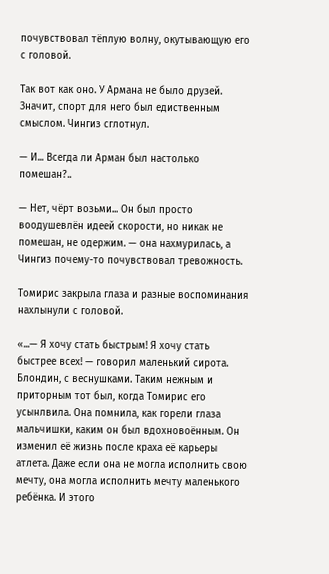почувствовал тёплую волну, окутывающую его с головой.

Так вот как оно. У Армана не было друзей. Значит, спорт для него был едиственным смыслом. Чингиз сглотнул.

— И... Всегда ли Арман был настолько помешан?..

— Нет, чёрт возьми... Он был просто воодушевлён идеей скорости, но никак не помешан, не одержим. — она нахмурилась, а Чингиз почему-то почувствовал тревожность.

Томирис закрыла глаза и разные воспоминания нахлынули с головой.

«...— Я хочу стать быстрым! Я хочу стать быстрее всех! — говорил маленький сирота. Блондин, с веснушками. Таким нежным и приторным тот был, когда Томирис его усынлвила. Она помнила, как горели глаза мальчишки, каким он был вдохновоённым. Он изменил её жизнь после краха её карьеры атлета. Даже если она не могла исполнить свою мечту, она могла исполнить мечту маленького ребёнка. И этого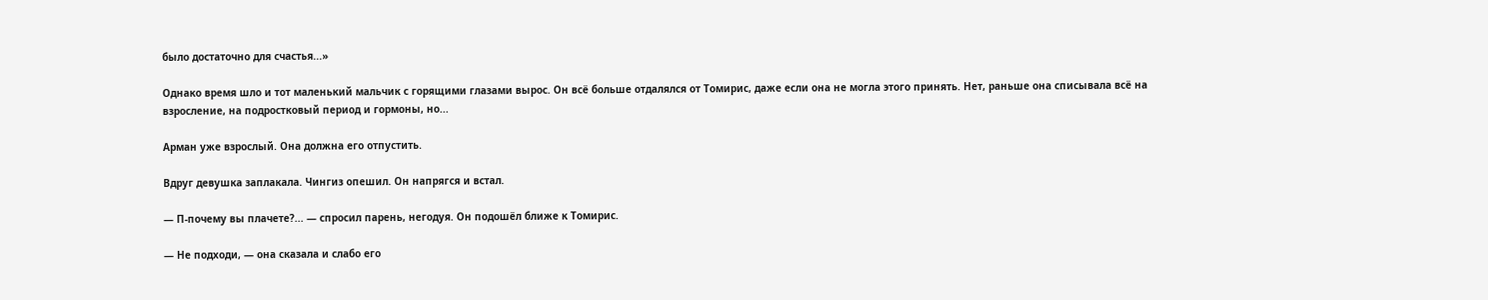было достаточно для счастья...»

Однако время шло и тот маленький мальчик с горящими глазами вырос. Он всё больше отдалялся от Томирис, даже если она не могла этого принять. Нет, раньше она списывала всё на взросление, на подростковый период и гормоны, но...

Арман уже взрослый. Она должна его отпустить.

Вдруг девушка заплакала. Чингиз опешил. Он напрягся и встал.

— П-почему вы плачете?... — спросил парень, негодуя. Он подошёл ближе к Томирис.

— Не подходи, — она сказала и слабо его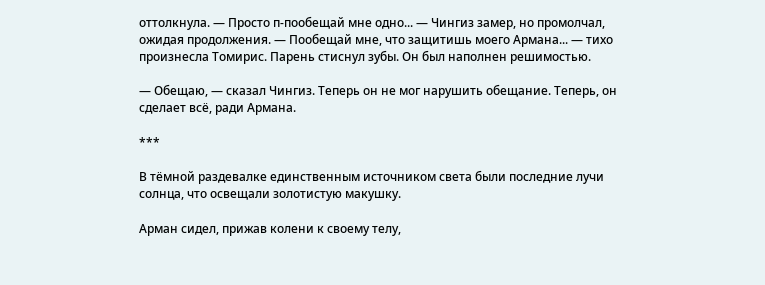оттолкнула. — Просто п-пообещай мне одно... — Чингиз замер, но промолчал, ожидая продолжения. — Пообещай мне, что защитишь моего Армана... — тихо произнесла Томирис. Парень стиснул зубы. Он был наполнен решимостью.

— Обещаю, — сказал Чингиз. Теперь он не мог нарушить обещание. Теперь, он сделает всё, ради Армана.

***

В тёмной раздевалке единственным источником света были последние лучи солнца, что освещали золотистую макушку.

Арман сидел, прижав колени к своему телу,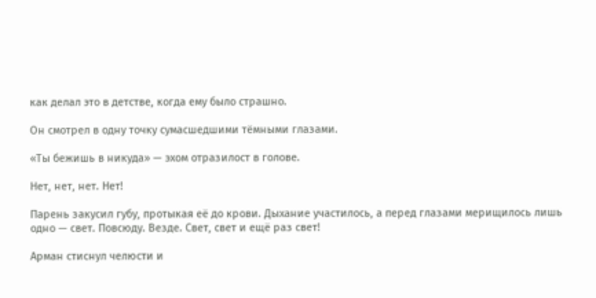как делал это в детстве, когда ему было страшно.

Он смотрел в одну точку сумасшедшими тёмными глазами.

«Ты бежишь в никуда» — эхом отразилост в голове.

Нет, нет, нет. Нет!

Парень закусил губу, протыкая её до крови. Дыхание участилось, а перед глазами мерищилось лишь одно — свет. Повсюду. Везде. Свет, свет и ещё раз свет!

Арман стиснул челюсти и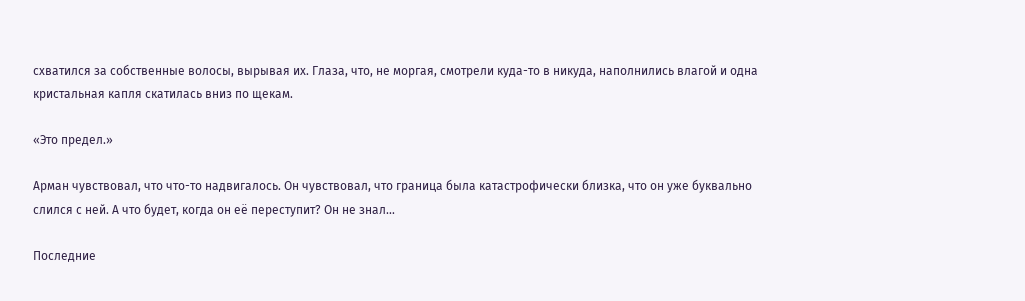схватился за собственные волосы, вырывая их. Глаза, что, не моргая, смотрели куда-то в никуда, наполнились влагой и одна кристальная капля скатилась вниз по щекам.

«Это предел.»

Арман чувствовал, что что-то надвигалось. Он чувствовал, что граница была катастрофически близка, что он уже буквально слился с ней. А что будет, когда он её переступит? Он не знал...

Последние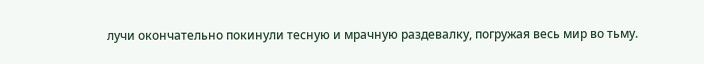лучи окончательно покинули тесную и мрачную раздевалку, погружая весь мир во тьму.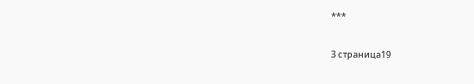***

3 страница19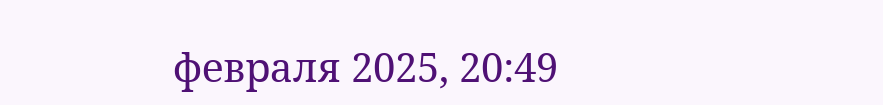февраля 2025, 20:49